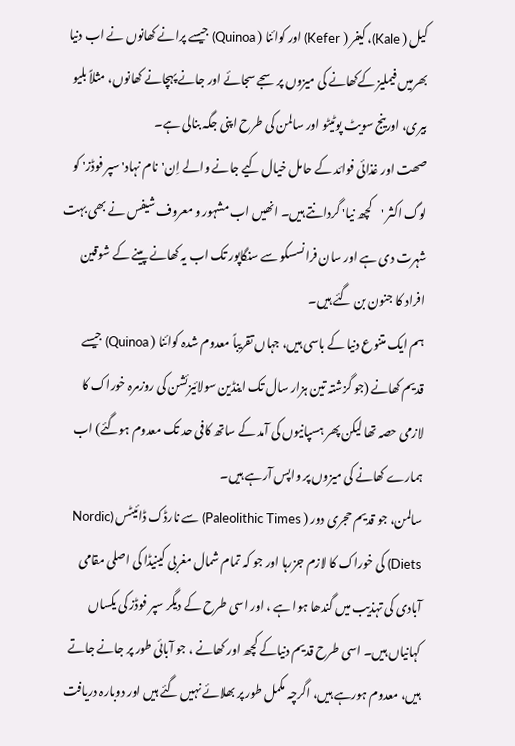کیل ( Kale)، کیفر ( Kefer) اور کوائنا ( Quinoa) جیسے پرانے کھانوں نے اب دنیا بھرمیں فیملیز کےکھانے کی میزوں پرسجے سجائے اور جانے پہچانے کھانوں، مثلاً بلیو بیری، اورینج سویٹ پوٹیٹو اور سالمن کی طرح اپنی جگہ بنالی ہے۔
صھت اور غذائی فوائد کے حامل خیال کیے جانے والے اِن'نام نہاد' سپر فوڈز' کو لوگ اکثر 'کچھ نیا' گردانتے ہیں۔ انھیں اب مشہور و معروف شیفس نے بھی بہت شہرت دی ہے اور سان فرانسسکو سے سنگاپور تک اب یہ کھانے پینے کے شوقین افراد کا جنون بن گئے ہیں۔
ہم ایک متنوع دنیا کے باسی ہیں، جہاں تقریباً معدوم شدہ کوائنا ( Quinoa) جیسے قدیم کھانے (جو گزشتہ تین ہزار سال تک اینڈین سولائیزئشن کی روزمرہ خوراک کا لازمی حصہ تھا لیکن پھر ہسپانیوں کی آمد کے ساتھ کافی حد تک معدوم ہوگئے) اب ہمارے کھانے کی میزوں پر واپس آرہے ہیں۔
سالمن، جو قدیم حجری دور ( Paleolithic Times) سے نارڈک ڈائیٹس (Nordic Diets) کی خوراک کا لازم جزرہا اور جو کہ تمام شمال مغربی کینیڈا کی اصلی مقامی آبادی کی تہذیب میں گندھا ہوا ہے ، اور اسی طرح کے دیگر سپر فوڈز کی یکساں کہانیاں ہیں۔ اسی طرح قدیم دنیاکے کچھ اور کھانے ، جو آبائی طور پر جانے جاتے ہیں، معدوم ہورہے ہیں، اگرچہ مکمل طور پر بھلائے نہیں گئے ہیں اور دوبارہ دریافت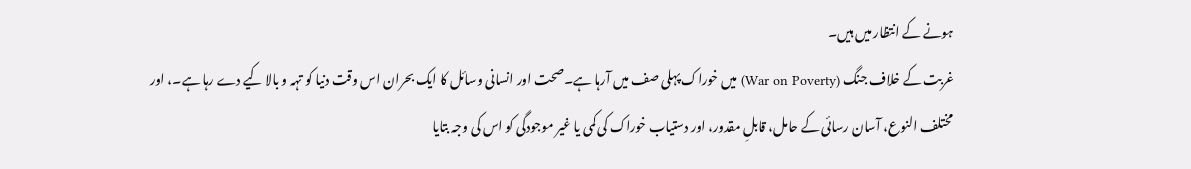ہونے کے انتظار میں ہیں۔
غربت کے خلاف جنگ (War on Poverty) میں خوراک پہلی صف میں آرہا ہے۔صحت اور انسانی وسائل کا ایک بحران اس وقت دنیا کو تہہ و بالا کیے دے رہا ہے۔، اور مختلف النوع، آسان رسائی کے حامل، قابلِ مقدور، اور دستیاب خوراک کی کمی یا غیر موجودگی کو اس کی وجہ بتایا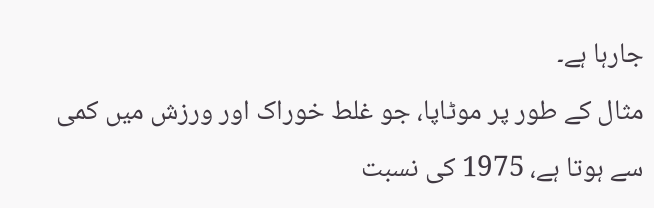جارہا ہے۔
مثال کے طور پر موٹاپا، جو غلط خوراک اور ورزش میں کمی سے ہوتا ہے، 1975 کی نسبت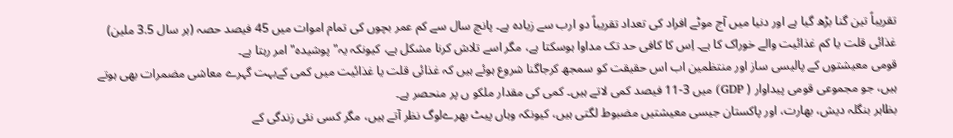تقریباً تین گنا بڑھ گیا ہے اور دنیا میں آج موٹے افراد کی تعداد تقریباً دو ارب سے زیادہ ہے۔ پانچ سال سے کم عمر بچوں کی تمام اموات میں 45 فیصد حصہ (ہر سال 3.5 ملین) غذائی قلت یا کم غذائیت والے خوراک کا ہے۔ اِس کا کافی حد تک مداوا ہوسکتا ہے، مگر اسے تلاش کرنا مشکل ہے، کیونکہ یہ" پوشیدہ" امر رہتا ہے۔
قومی معیشتوں کے پالیسی ساز اور منتظمین اب اس حقیقت کو سمجھ کرجاگنا شروع ہوئے ہیں کہ غذائی قلت یا غذائیت میں کمی کےبہت گہرے معاشی مضمرات بھی ہوتے ہیں، جو مجموعی قومی پیداوار ( GDP) میں 3-11 فیصد کمی لاتے ہیں۔ کمی کی مقدار ملکو ں پر منحصر ہے۔
بظاہر بنگلہ دیش، بھارت، اور پاکستان جیسی معیشتیں مضبوط لگتی ہیں، کیونکہ وہاں پیٹ بھرےلوگ نظر آتے ہیں، مگر کسی نئی زندگی کے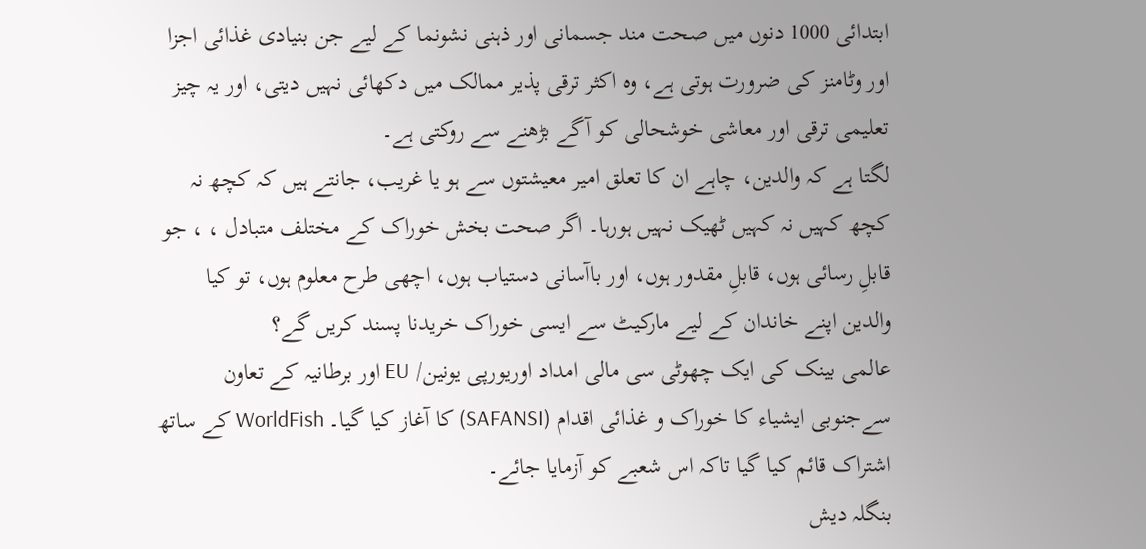ابتدائی 1000 دنوں میں صحت مند جسمانی اور ذہنی نشونما کے لیے جن بنیادی غذائی اجزا اور وٹامنز کی ضرورت ہوتی ہے، وہ اکثر ترقی پذیر ممالک میں دکھائی نہیں دیتی، اور یہ چیز تعلیمی ترقی اور معاشی خوشحالی کو آگے بڑھنے سے روکتی ہے۔
لگتا ہے کہ والدین، چاہے ان کا تعلق امیر معیشتوں سے ہو یا غریب، جانتے ہیں کہ کچھ نہ کچھ کہیں نہ کہیں ٹھیک نہیں ہورہا۔ اگر صحت بخش خوراک کے مختلف متبادل ، ، جو قابلِ رسائی ہوں، قابلِ مقدور ہوں، اور باآسانی دستیاب ہوں، اچھی طرح معلوم ہوں، تو کیا والدین اپنے خاندان کے لیے مارکیٹ سے ایسی خوراک خریدنا پسند کریں گے؟
عالمی بینک کی ایک چھوٹی سی مالی امداد اوریورپی یونین/ EU اور برطانیہ کے تعاون سےجنوبی ایشیاء کا خوراک و غذائی اقدام (SAFANSI) کا آغاز کیا گیا۔ WorldFish کے ساتھ اشتراک قائم کیا گیا تاکہ اس شعبے کو آزمایا جائے۔
بنگلہ دیش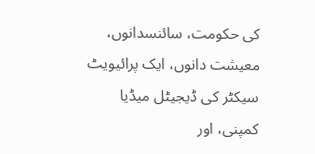کی حکومت، سائنسدانوں، معیشت دانوں، ایک پرائیویٹ سیکٹر کی ڈیجیٹل میڈیا کمپنی، اور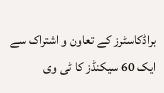براڈکاسٹرز کے تعاون و اشتراک سے ایک 60 سیکنڈز کا ٹی وی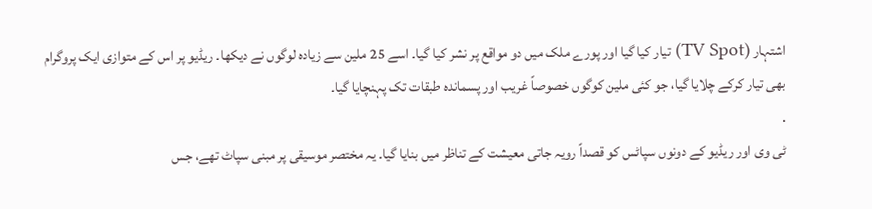اشتہار (TV Spot) تیار کیا گیا اور پورے ملک میں دو مواقع پر نشر کیا گیا۔ اسے 25 ملین سے زیادہ لوگوں نے دیکھا۔ ریڈیو پر اس کے متوازی ایک پروگرام بھی تیار کرکے چلایا گیا، جو کئی ملین کوگوں خصوصاً غریب اور پسماندہ طبقات تک پہنچایا گیا۔
.
ٹی وی اور ریڈیو کے دونوں سپاٹس کو قصداً رویہ جاتی معیشت کے تناظر میں بنایا گیا۔ یہ مختصر موسیقی پر مبنی سپاٹ تھے، جس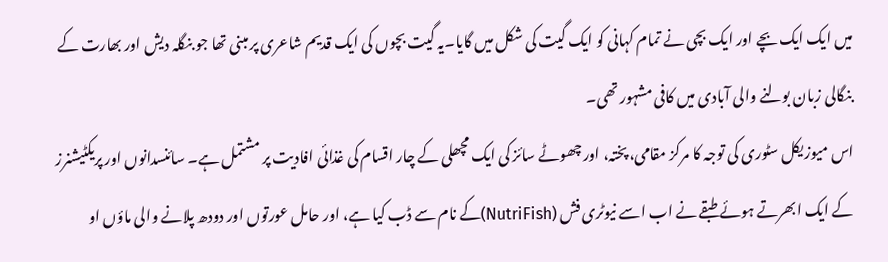میں ایک ایک بچے اور ایک بچی نے تمام کہانی کو ایک گیت کی شکل میں گایا۔یہ گیت بچوں کی ایک قدیم شاعری پر مبنی تھا جو بنگلہ دیش اور بھارت کے بنگالی زبان بولنے والی آبادی میں کافی مشہور تھی۔
اس میوزیکل سٹوری کی توجہ کا مرکز مقامی، پختہ، اور چھوٹے سائز کی ایک مچھلی کے چار اقسام کی غذائی افادیت پر مشتمل ہے۔ سائنسدانوں اور پریکٹیشنرز کے ایک ابھرتے ہوئے طبقے نے اب اسے نیوٹری فش (NutriFish)کے نام سے ڈب کیا ہے، اور حامل عورتوں اور دودھ پلانے والی ماؤں او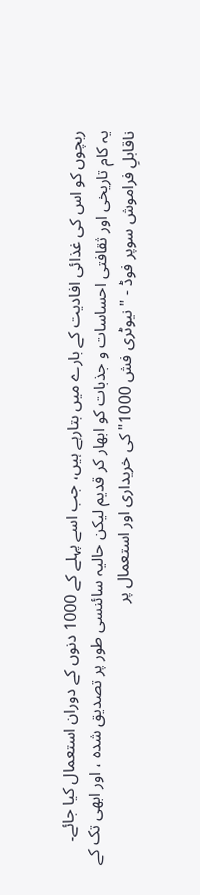ربچوں کو اس کی غذائی افادیت کے بارے میں بتارہے ہیں، جب اسے پہلے کے 1000 دنوں کے دوران استعمال کیا جائے۔
یہ کام تاریخی اور ثقافتی احساسات و جذبات کو ابھار کر قدیم لیکن حالیہ سائنسی طور پر تصدیق شدہ ، اور ابھی تک کے ناقابلِ فراموش سوپر فوڈ - "نیوٹری فش 1000" کی خریداری اور استعمال پر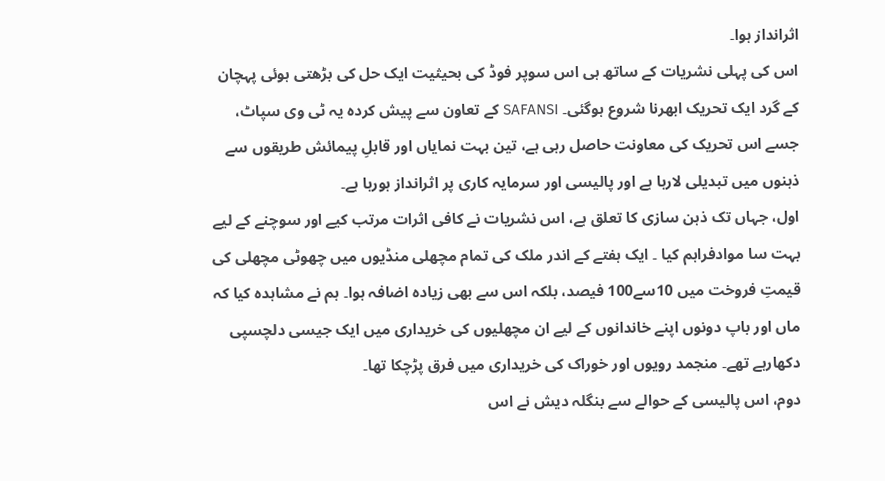اثرانداز ہوا۔
اس کی پہلی نشریات کے ساتھ ہی اس سوپر فوڈ کی بحیثیت ایک حل کی بڑھتی ہوئی پہچان کے گرد ایک تحریک ابھرنا شروع ہوگئی۔ SAFANSI کے تعاون سے پیش کردہ یہ ٹی وی سپاٹ، جسے اس تحریک کی معاونت حاصل رہی ہے، تین بہت نمایاں اور قابلِ پیمائش طریقوں سے ذہنوں میں تبدیلی لارہا ہے اور پالیسی اور سرمایہ کاری پر اثرانداز ہورہا ہے۔
اول، جہاں تک ذہن سازی کا تعلق ہے، اس نشریات نے کافی اثرات مرتب کیے اور سوچنے کے لیے بہت سا موادفراہم کیا ۔ ایک ہفتے کے اندر ملک کی تمام مچھلی منڈیوں میں چھوٹی مچھلی کی قیمتِ فروخت میں 10سے100 فیصد، بلکہ اس سے بھی زیادہ اضافہ ہوا۔ ہم نے مشاہدہ کیا کہ ماں اور باپ دونوں اپنے خاندانوں کے لیے ان مچھلیوں کی خریداری میں ایک جیسی دلچسپی دکھارہے تھے۔ منجمد رویوں اور خوراک کی خریداری میں فرق پڑچکا تھا۔
دوم، اس پالیسی کے حوالے سے بنگلہ دیش نے اس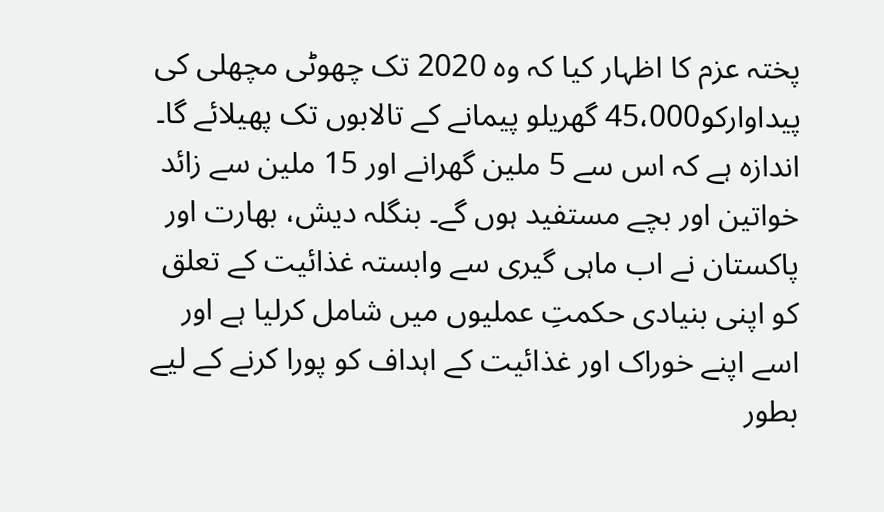پختہ عزم کا اظہار کیا کہ وہ 2020 تک چھوٹی مچھلی کی پیداوارکو45،000 گھریلو پیمانے کے تالابوں تک پھیلائے گا۔ اندازہ ہے کہ اس سے 5 ملین گھرانے اور 15 ملین سے زائد خواتین اور بچے مستفید ہوں گے۔ بنگلہ دیش، بھارت اور پاکستان نے اب ماہی گیری سے وابستہ غذائیت کے تعلق کو اپنی بنیادی حکمتِ عملیوں میں شامل کرلیا ہے اور اسے اپنے خوراک اور غذائیت کے اہداف کو پورا کرنے کے لیے بطور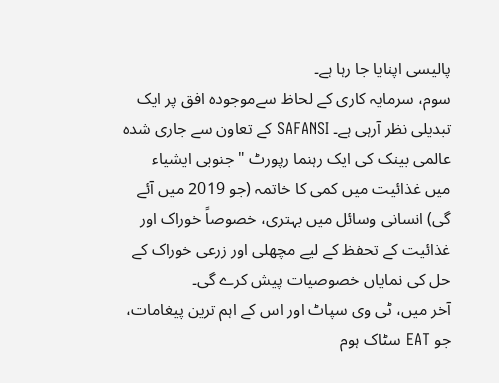پالیسی اپنایا جا رہا ہے۔
سوم، سرمایہ کاری کے لحاظ سےموجودہ افق پر ایک تبدیلی نظر آرہی ہے۔ SAFANSI کے تعاون سے جاری شدہ عالمی بینک کی ایک رہنما رپورٹ " جنوبی ایشیاء میں غذائیت میں کمی کا خاتمہ (جو 2019 میں آئے گی) انسانی وسائل میں بہتری، خصوصاً خوراک اور غذائیت کے تحفظ کے لیے مچھلی اور زرعی خوراک کے حل کی نمایاں خصوصیات پیش کرے گی۔
آخر میں، ٹی وی سپاٹ اور اس کے اہم ترین پیغامات، جو EAT سٹاک ہوم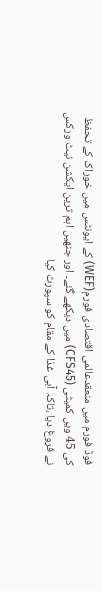فوڈ فورم میں منعقدعالمی اقتصادی فورم(WEF) کے ایونٹس میں خوراک کے تحفظ کی 45 ویں کمیٹی (CFS45) میں دیکھے گئے۔ اور جنھیں اہم ترین ایکشن نیٹ ورکس نے فروغ دیا ،تاکہ آبی غذا کے مقام کو سپورٹ کیا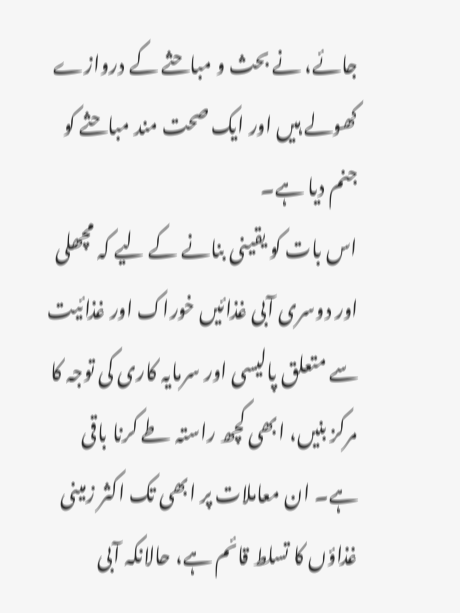جائے، نے بحث و مباحثے کے دروازے کھولے ہیں اور ایک صحت مند مباحثے کو جنم دیا ہے۔
اس بات کو یقینی بنانے کے لیے کہ مچھلی اور دوسری آبی غذائیں خوراک اور غذائیت سے متعلق پالیسی اور سرمایہ کاری کی توجہ کا مرکز بنیں، ابھی کچھ راستہ طے کرنا باقی ہے۔ ان معاملات پر ابھی تک اکثر زمینی غذاؤں کا تسلط قائم ہے، حالانکہ آبی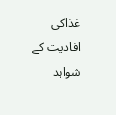غذاکی افادیت کے شواہد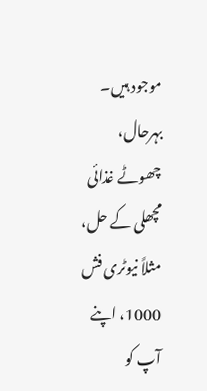موجود ہیں۔ بہرحال، چھوٹے غذائی مچھلی کے حل، مثلاً نیوٹری فش 1000، اپنے آپ کو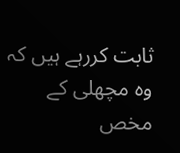ثابت کررہے ہیں کہ وہ مچھلی کے مخص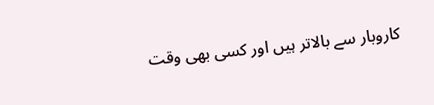کاروبار سے بالاتر ہیں اور کسی بھی وقت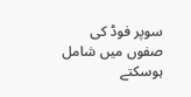سوپر فوڈ کی صفوں میں شامل ہوسکتے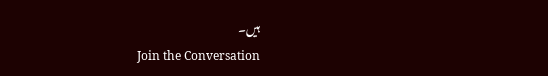ہیں۔
Join the Conversation